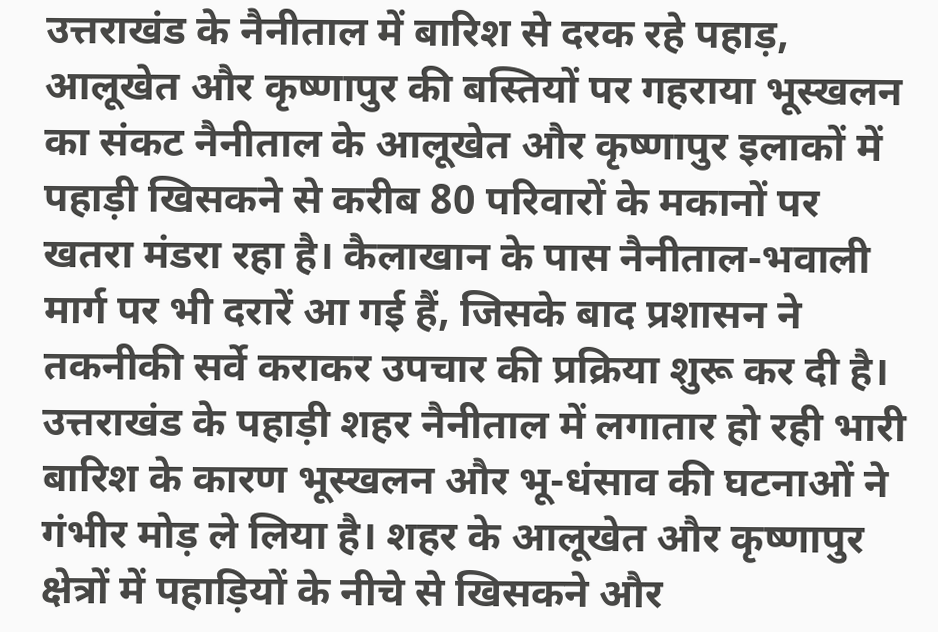उत्तराखंड के नैनीताल में बारिश से दरक रहे पहाड़, आलूखेत और कृष्णापुर की बस्तियों पर गहराया भूस्खलन का संकट नैनीताल के आलूखेत और कृष्णापुर इलाकों में पहाड़ी खिसकने से करीब 80 परिवारों के मकानों पर खतरा मंडरा रहा है। कैलाखान के पास नैनीताल-भवाली मार्ग पर भी दरारें आ गई हैं, जिसके बाद प्रशासन ने तकनीकी सर्वे कराकर उपचार की प्रक्रिया शुरू कर दी है। उत्तराखंड के पहाड़ी शहर नैनीताल में लगातार हो रही भारी बारिश के कारण भूस्खलन और भू-धंसाव की घटनाओं ने गंभीर मोड़ ले लिया है। शहर के आलूखेत और कृष्णापुर क्षेत्रों में पहाड़ियों के नीचे से खिसकने और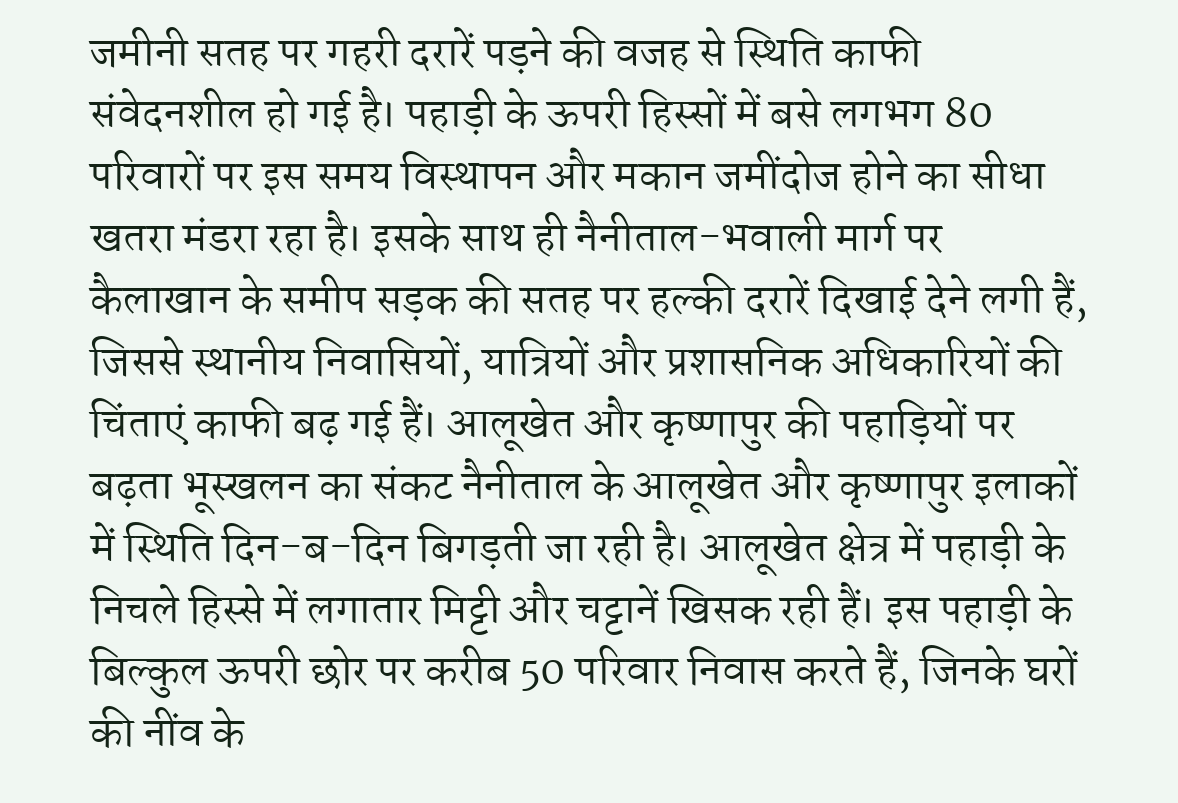जमीनी सतह पर गहरी दरारें पड़ने की वजह से स्थिति काफी संवेदनशील हो गई है। पहाड़ी के ऊपरी हिस्सों में बसे लगभग 80 परिवारों पर इस समय विस्थापन और मकान जमींदोज होने का सीधा खतरा मंडरा रहा है। इसके साथ ही नैनीताल-भवाली मार्ग पर कैलाखान के समीप सड़क की सतह पर हल्की दरारें दिखाई देने लगी हैं, जिससे स्थानीय निवासियों, यात्रियों और प्रशासनिक अधिकारियों की चिंताएं काफी बढ़ गई हैं। आलूखेत और कृष्णापुर की पहाड़ियों पर बढ़ता भूस्खलन का संकट नैनीताल के आलूखेत और कृष्णापुर इलाकों में स्थिति दिन-ब-दिन बिगड़ती जा रही है। आलूखेत क्षेत्र में पहाड़ी के निचले हिस्से में लगातार मिट्टी और चट्टानें खिसक रही हैं। इस पहाड़ी के बिल्कुल ऊपरी छोर पर करीब 50 परिवार निवास करते हैं, जिनके घरों की नींव के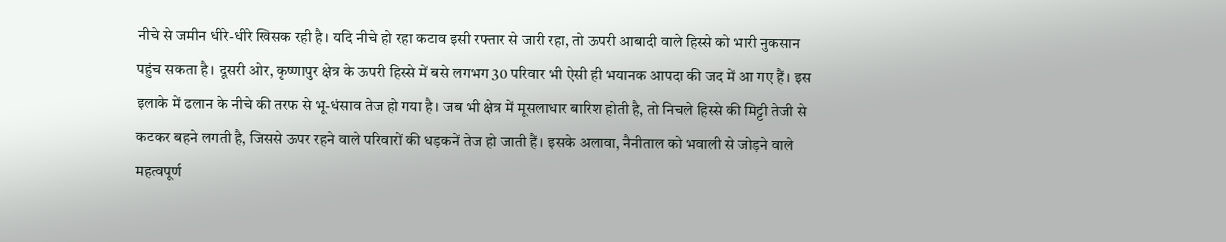नीचे से जमीन धीरे-धीरे खिसक रही है। यदि नीचे हो रहा कटाव इसी रफ्तार से जारी रहा, तो ऊपरी आबादी वाले हिस्से को भारी नुकसान पहुंच सकता है। दूसरी ओर, कृष्णापुर क्षेत्र के ऊपरी हिस्से में बसे लगभग 30 परिवार भी ऐसी ही भयानक आपदा की जद में आ गए हैं। इस इलाके में ढलान के नीचे की तरफ से भू-धंसाव तेज हो गया है। जब भी क्षेत्र में मूसलाधार बारिश होती है, तो निचले हिस्से की मिट्टी तेजी से कटकर बहने लगती है, जिससे ऊपर रहने वाले परिवारों की धड़कनें तेज हो जाती हैं। इसके अलावा, नैनीताल को भवाली से जोड़ने वाले महत्वपूर्ण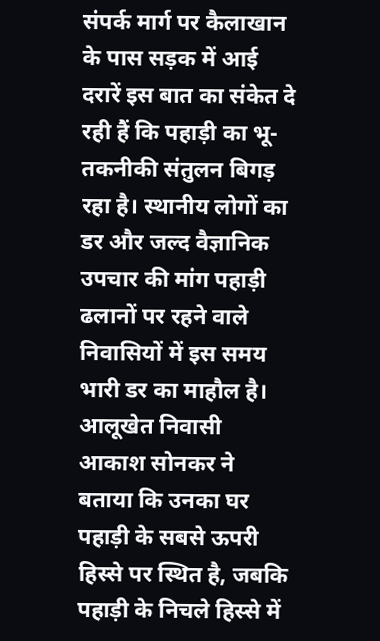संपर्क मार्ग पर कैलाखान के पास सड़क में आई दरारें इस बात का संकेत दे रही हैं कि पहाड़ी का भू-तकनीकी संतुलन बिगड़ रहा है। स्थानीय लोगों का डर और जल्द वैज्ञानिक उपचार की मांग पहाड़ी ढलानों पर रहने वाले निवासियों में इस समय भारी डर का माहौल है। आलूखेत निवासी आकाश सोनकर ने बताया कि उनका घर पहाड़ी के सबसे ऊपरी हिस्से पर स्थित है, जबकि पहाड़ी के निचले हिस्से में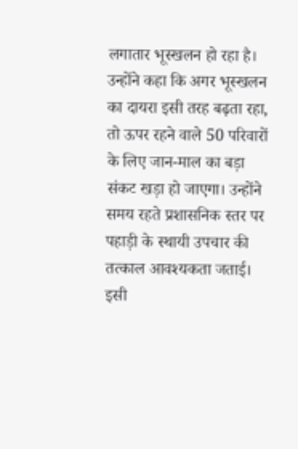लगातार भूस्खलन हो रहा है। उन्होंने कहा कि अगर भूस्खलन का दायरा इसी तरह बढ़ता रहा, तो ऊपर रहने वाले 50 परिवारों के लिए जान-माल का बड़ा संकट खड़ा हो जाएगा। उन्होंने समय रहते प्रशासनिक स्तर पर पहाड़ी के स्थायी उपचार की तत्काल आवश्यकता जताई। इसी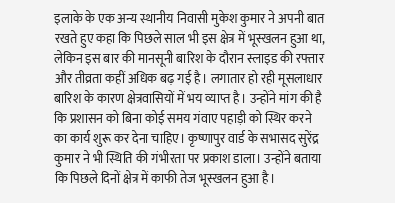इलाके के एक अन्य स्थानीय निवासी मुकेश कुमार ने अपनी बात रखते हुए कहा कि पिछले साल भी इस क्षेत्र में भूस्खलन हुआ था, लेकिन इस बार की मानसूनी बारिश के दौरान स्लाइड की रफ्तार और तीव्रता कहीं अधिक बढ़ गई है। लगातार हो रही मूसलाधार बारिश के कारण क्षेत्रवासियों में भय व्याप्त है। उन्होंने मांग की है कि प्रशासन को बिना कोई समय गंवाए पहाड़ी को स्थिर करने का कार्य शुरू कर देना चाहिए। कृष्णापुर वार्ड के सभासद सुरेंद्र कुमार ने भी स्थिति की गंभीरता पर प्रकाश डाला। उन्होंने बताया कि पिछले दिनों क्षेत्र में काफी तेज भूस्खलन हुआ है।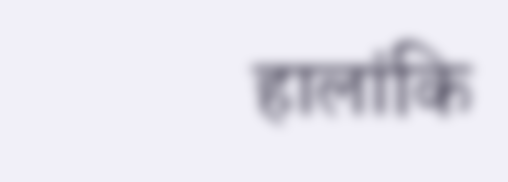हालांकि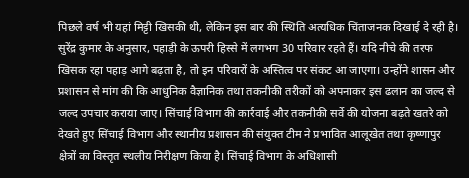पिछले वर्ष भी यहां मिट्टी खिसकी थी, लेकिन इस बार की स्थिति अत्यधिक चिंताजनक दिखाई दे रही है। सुरेंद्र कुमार के अनुसार, पहाड़ी के ऊपरी हिस्से में लगभग 30 परिवार रहते हैं। यदि नीचे की तरफ खिसक रहा पहाड़ आगे बढ़ता है, तो इन परिवारों के अस्तित्व पर संकट आ जाएगा। उन्होंने शासन और प्रशासन से मांग की कि आधुनिक वैज्ञानिक तथा तकनीकी तरीकों को अपनाकर इस ढलान का जल्द से जल्द उपचार कराया जाए। सिंचाई विभाग की कार्रवाई और तकनीकी सर्वे की योजना बढ़ते खतरे को देखते हुए सिंचाई विभाग और स्थानीय प्रशासन की संयुक्त टीम ने प्रभावित आलूखेत तथा कृष्णापुर क्षेत्रों का विस्तृत स्थलीय निरीक्षण किया है। सिंचाई विभाग के अधिशासी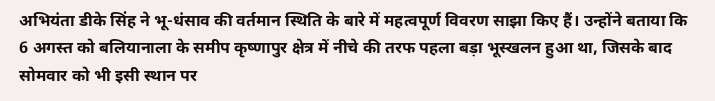अभियंता डीके सिंह ने भू-धंसाव की वर्तमान स्थिति के बारे में महत्वपूर्ण विवरण साझा किए हैं। उन्होंने बताया कि 6 अगस्त को बलियानाला के समीप कृष्णापुर क्षेत्र में नीचे की तरफ पहला बड़ा भूस्खलन हुआ था, जिसके बाद सोमवार को भी इसी स्थान पर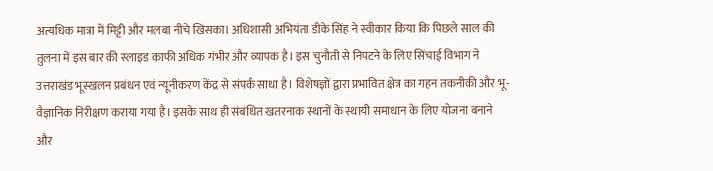अत्यधिक मात्रा में मिट्टी और मलबा नीचे खिसका। अधिशासी अभियंता डीके सिंह ने स्वीकार किया कि पिछले साल की तुलना में इस बार की स्लाइड काफी अधिक गंभीर और व्यापक है। इस चुनौती से निपटने के लिए सिंचाई विभाग ने उत्तराखंड भूस्खलन प्रबंधन एवं न्यूनीकरण केंद्र से संपर्क साधा है। विशेषज्ञों द्वारा प्रभावित क्षेत्र का गहन तकनीकी और भू-वैज्ञानिक निरीक्षण कराया गया है। इसके साथ ही संबंधित खतरनाक स्थानों के स्थायी समाधान के लिए योजना बनाने और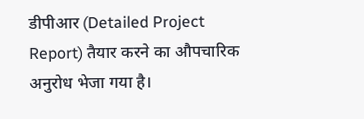डीपीआर (Detailed Project Report) तैयार करने का औपचारिक अनुरोध भेजा गया है।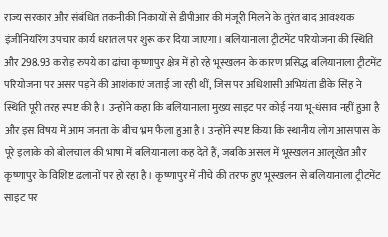राज्य सरकार और संबंधित तकनीकी निकायों से डीपीआर की मंजूरी मिलने के तुरंत बाद आवश्यक इंजीनियरिंग उपचार कार्य धरातल पर शुरू कर दिया जाएगा। बलियानाला ट्रीटमेंट परियोजना की स्थिति और 298.93 करोड़ रुपये का ढांचा कृष्णापुर क्षेत्र में हो रहे भूस्खलन के कारण प्रसिद्ध बलियानाला ट्रीटमेंट परियोजना पर असर पड़ने की आशंकाएं जताई जा रही थीं, जिस पर अधिशासी अभियंता डीके सिंह ने स्थिति पूरी तरह स्पष्ट की है। उन्होंने कहा कि बलियानाला मुख्य साइट पर कोई नया भू-धंसाव नहीं हुआ है और इस विषय में आम जनता के बीच भ्रम फैला हुआ है। उन्होंने स्पष्ट किया कि स्थानीय लोग आसपास के पूरे इलाके को बोलचाल की भाषा में बलियानाला कह देते हैं, जबकि असल में भूस्खलन आलूखेत और कृष्णापुर के विशिष्ट ढलानों पर हो रहा है। कृष्णापुर में नीचे की तरफ हुए भूस्खलन से बलियानाला ट्रीटमेंट साइट पर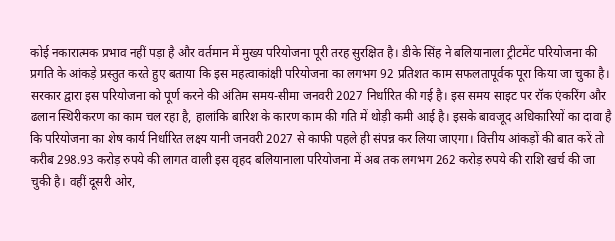कोई नकारात्मक प्रभाव नहीं पड़ा है और वर्तमान में मुख्य परियोजना पूरी तरह सुरक्षित है। डीके सिंह ने बलियानाला ट्रीटमेंट परियोजना की प्रगति के आंकड़े प्रस्तुत करते हुए बताया कि इस महत्वाकांक्षी परियोजना का लगभग 92 प्रतिशत काम सफलतापूर्वक पूरा किया जा चुका है। सरकार द्वारा इस परियोजना को पूर्ण करने की अंतिम समय-सीमा जनवरी 2027 निर्धारित की गई है। इस समय साइट पर रॉक एंकरिंग और ढलान स्थिरीकरण का काम चल रहा है, हालांकि बारिश के कारण काम की गति में थोड़ी कमी आई है। इसके बावजूद अधिकारियों का दावा है कि परियोजना का शेष कार्य निर्धारित लक्ष्य यानी जनवरी 2027 से काफी पहले ही संपन्न कर लिया जाएगा। वित्तीय आंकड़ों की बात करें तो करीब 298.93 करोड़ रुपये की लागत वाली इस वृहद बलियानाला परियोजना में अब तक लगभग 262 करोड़ रुपये की राशि खर्च की जा चुकी है। वहीं दूसरी ओर,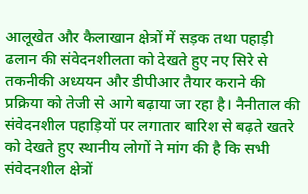आलूखेत और कैलाखान क्षेत्रों में सड़क तथा पहाड़ी ढलान की संवेदनशीलता को देखते हुए नए सिरे से तकनीकी अध्ययन और डीपीआर तैयार कराने की प्रक्रिया को तेजी से आगे बढ़ाया जा रहा है। नैनीताल की संवेदनशील पहाड़ियों पर लगातार बारिश से बढ़ते खतरे को देखते हुए स्थानीय लोगों ने मांग की है कि सभी संवेदनशील क्षेत्रों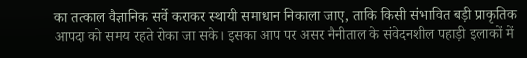का तत्काल वैज्ञानिक सर्वे कराकर स्थायी समाधान निकाला जाए, ताकि किसी संभावित बड़ी प्राकृतिक आपदा को समय रहते रोका जा सके। इसका आप पर असर नैनीताल के संवेदनशील पहाड़ी इलाकों में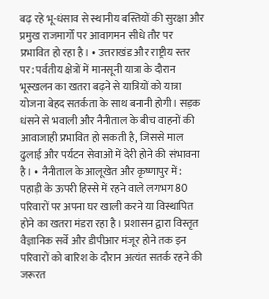बढ़ रहे भू-धंसाव से स्थानीय बस्तियों की सुरक्षा और प्रमुख राजमार्गों पर आवागमन सीधे तौर पर प्रभावित हो रहा है। • उत्तराखंड और राष्ट्रीय स्तर पर: पर्वतीय क्षेत्रों में मानसूनी यात्रा के दौरान भूस्खलन का खतरा बढ़ने से यात्रियों को यात्रा योजना बेहद सतर्कता के साथ बनानी होगी। सड़क धंसने से भवाली और नैनीताल के बीच वाहनों की आवाजाही प्रभावित हो सकती है, जिससे माल ढुलाई और पर्यटन सेवाओं में देरी होने की संभावना है। • नैनीताल के आलूखेत और कृष्णापुर में: पहाड़ी के ऊपरी हिस्से में रहने वाले लगभग 80 परिवारों पर अपना घर खाली करने या विस्थापित होने का खतरा मंडरा रहा है। प्रशासन द्वारा विस्तृत वैज्ञानिक सर्वे और डीपीआर मंजूर होने तक इन परिवारों को बारिश के दौरान अत्यंत सतर्क रहने की जरूरत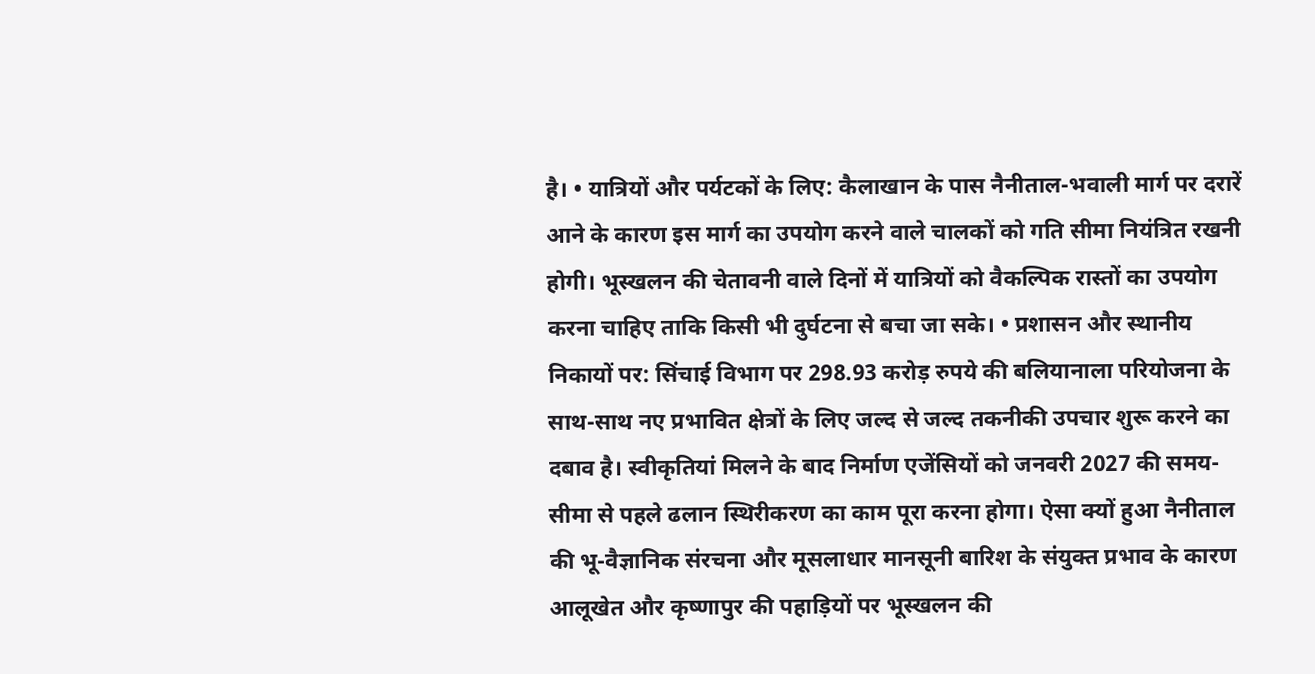है। • यात्रियों और पर्यटकों के लिए: कैलाखान के पास नैनीताल-भवाली मार्ग पर दरारें आने के कारण इस मार्ग का उपयोग करने वाले चालकों को गति सीमा नियंत्रित रखनी होगी। भूस्खलन की चेतावनी वाले दिनों में यात्रियों को वैकल्पिक रास्तों का उपयोग करना चाहिए ताकि किसी भी दुर्घटना से बचा जा सके। • प्रशासन और स्थानीय निकायों पर: सिंचाई विभाग पर 298.93 करोड़ रुपये की बलियानाला परियोजना के साथ-साथ नए प्रभावित क्षेत्रों के लिए जल्द से जल्द तकनीकी उपचार शुरू करने का दबाव है। स्वीकृतियां मिलने के बाद निर्माण एजेंसियों को जनवरी 2027 की समय-सीमा से पहले ढलान स्थिरीकरण का काम पूरा करना होगा। ऐसा क्यों हुआ नैनीताल की भू-वैज्ञानिक संरचना और मूसलाधार मानसूनी बारिश के संयुक्त प्रभाव के कारण आलूखेत और कृष्णापुर की पहाड़ियों पर भूस्खलन की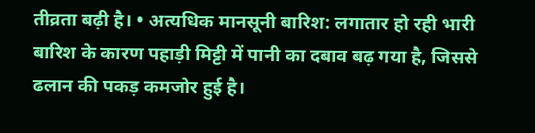तीव्रता बढ़ी है। • अत्यधिक मानसूनी बारिश: लगातार हो रही भारी बारिश के कारण पहाड़ी मिट्टी में पानी का दबाव बढ़ गया है, जिससे ढलान की पकड़ कमजोर हुई है।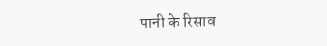पानी के रिसाव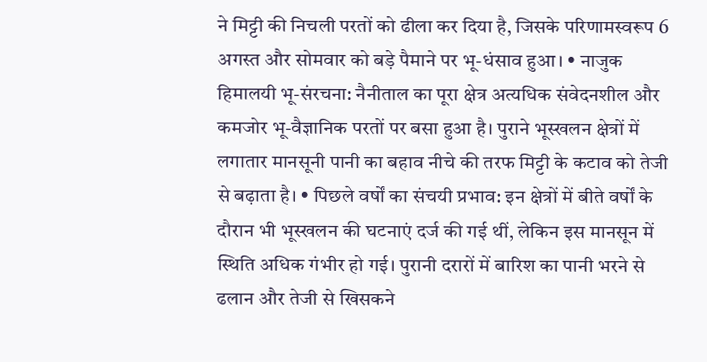ने मिट्टी की निचली परतों को ढीला कर दिया है, जिसके परिणामस्वरूप 6 अगस्त और सोमवार को बड़े पैमाने पर भू-धंसाव हुआ। • नाजुक हिमालयी भू-संरचना: नैनीताल का पूरा क्षेत्र अत्यधिक संवेदनशील और कमजोर भू-वैज्ञानिक परतों पर बसा हुआ है। पुराने भूस्खलन क्षेत्रों में लगातार मानसूनी पानी का बहाव नीचे की तरफ मिट्टी के कटाव को तेजी से बढ़ाता है। • पिछले वर्षों का संचयी प्रभाव: इन क्षेत्रों में बीते वर्षों के दौरान भी भूस्खलन की घटनाएं दर्ज की गई थीं, लेकिन इस मानसून में स्थिति अधिक गंभीर हो गई। पुरानी दरारों में बारिश का पानी भरने से ढलान और तेजी से खिसकने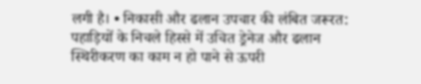लगी है। • निकासी और ढलान उपचार की लंबित जरूरत: पहाड़ियों के निचले हिस्से में उचित ड्रेनेज और ढलान स्थिरीकरण का काम न हो पाने से ऊपरी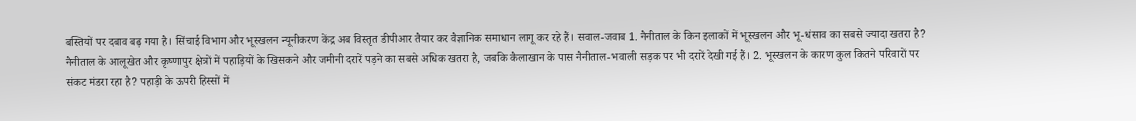बस्तियों पर दबाव बढ़ गया है। सिंचाई विभाग और भूस्खलन न्यूनीकरण केंद्र अब विस्तृत डीपीआर तैयार कर वैज्ञानिक समाधान लागू कर रहे हैं। सवाल-जवाब 1. नैनीताल के किन इलाकों में भूस्खलन और भू-धंसाव का सबसे ज्यादा खतरा है? नैनीताल के आलूखेत और कृष्णापुर क्षेत्रों में पहाड़ियों के खिसकने और जमीनी दरारें पड़ने का सबसे अधिक खतरा है, जबकि कैलाखान के पास नैनीताल-भवाली सड़क पर भी दरारें देखी गई हैं। 2. भूस्खलन के कारण कुल कितने परिवारों पर संकट मंडरा रहा है? पहाड़ी के ऊपरी हिस्सों में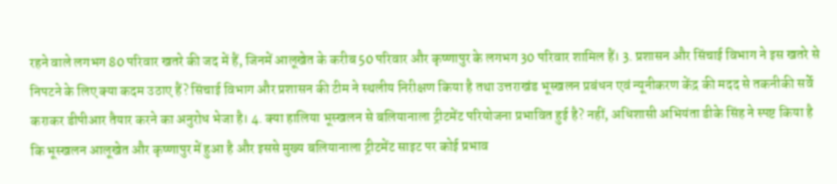रहने वाले लगभग 80 परिवार खतरे की जद में हैं, जिनमें आलूखेत के करीब 50 परिवार और कृष्णापुर के लगभग 30 परिवार शामिल हैं। 3. प्रशासन और सिंचाई विभाग ने इस खतरे से निपटने के लिए क्या कदम उठाए हैं? सिंचाई विभाग और प्रशासन की टीम ने स्थलीय निरीक्षण किया है तथा उत्तराखंड भूस्खलन प्रबंधन एवं न्यूनीकरण केंद्र की मदद से तकनीकी सर्वे कराकर डीपीआर तैयार करने का अनुरोध भेजा है। 4. क्या हालिया भूस्खलन से बलियानाला ट्रीटमेंट परियोजना प्रभावित हुई है? नहीं, अधिशासी अभियंता डीके सिंह ने स्पष्ट किया है कि भूस्खलन आलूखेत और कृष्णापुर में हुआ है और इससे मुख्य बलियानाला ट्रीटमेंट साइट पर कोई प्रभाव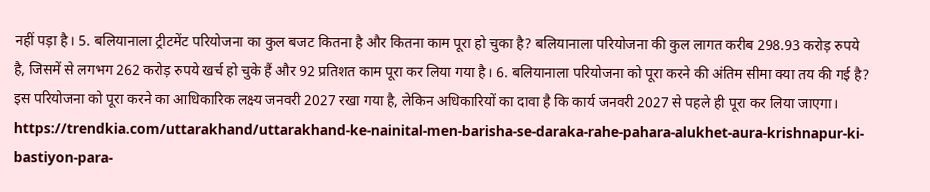नहीं पड़ा है। 5. बलियानाला ट्रीटमेंट परियोजना का कुल बजट कितना है और कितना काम पूरा हो चुका है? बलियानाला परियोजना की कुल लागत करीब 298.93 करोड़ रुपये है, जिसमें से लगभग 262 करोड़ रुपये खर्च हो चुके हैं और 92 प्रतिशत काम पूरा कर लिया गया है। 6. बलियानाला परियोजना को पूरा करने की अंतिम सीमा क्या तय की गई है? इस परियोजना को पूरा करने का आधिकारिक लक्ष्य जनवरी 2027 रखा गया है, लेकिन अधिकारियों का दावा है कि कार्य जनवरी 2027 से पहले ही पूरा कर लिया जाएगा। https://trendkia.com/uttarakhand/uttarakhand-ke-nainital-men-barisha-se-daraka-rahe-pahara-alukhet-aura-krishnapur-ki-bastiyon-para-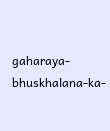gaharaya-bhuskhalana-ka-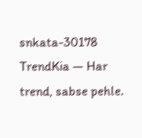snkata-30178 TrendKia — Har trend, sabse pehle.